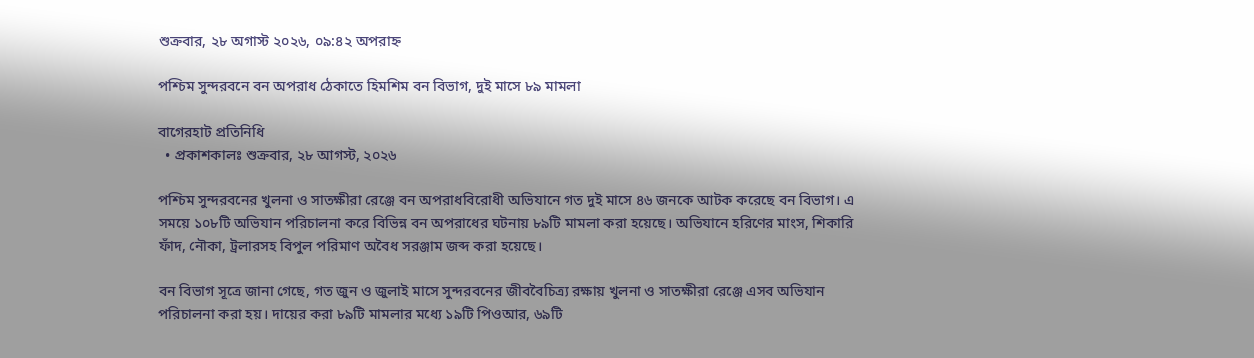শুক্রবার, ২৮ অগাস্ট ২০২৬, ০৯:৪২ অপরাহ্ন

পশ্চিম সুন্দরবনে বন অপরাধ ঠেকাতে হিমশিম বন বিভাগ, দুই মাসে ৮৯ মামলা

বাগেরহাট প্রতিনিধি
  • প্রকাশকালঃ শুক্রবার, ২৮ আগস্ট, ২০২৬

পশ্চিম সুন্দরবনের খুলনা ও সাতক্ষীরা রেঞ্জে বন অপরাধবিরোধী অভিযানে গত দুই মাসে ৪৬ জনকে আটক করেছে বন বিভাগ। এ সময়ে ১০৮টি অভিযান পরিচালনা করে বিভিন্ন বন অপরাধের ঘটনায় ৮৯টি মামলা করা হয়েছে। অভিযানে হরিণের মাংস, শিকারি ফাঁদ, নৌকা, ট্রলারসহ বিপুল পরিমাণ অবৈধ সরঞ্জাম জব্দ করা হয়েছে।

বন বিভাগ সূত্রে জানা গেছে, গত জুন ও জুলাই মাসে সুন্দরবনের জীববৈচিত্র্য রক্ষায় খুলনা ও সাতক্ষীরা রেঞ্জে এসব অভিযান পরিচালনা করা হয়। দায়ের করা ৮৯টি মামলার মধ্যে ১৯টি পিওআর, ৬৯টি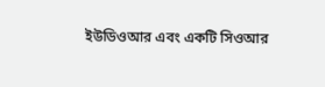ইউডিওআর এবং একটি সিওআর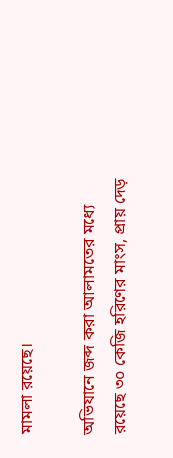মামলা রয়েছে।

অভিযানে জব্দ করা আলামতের মধ্যে রয়েছে ৩০ কেজি হরিণের মাংস, প্রায় দেড়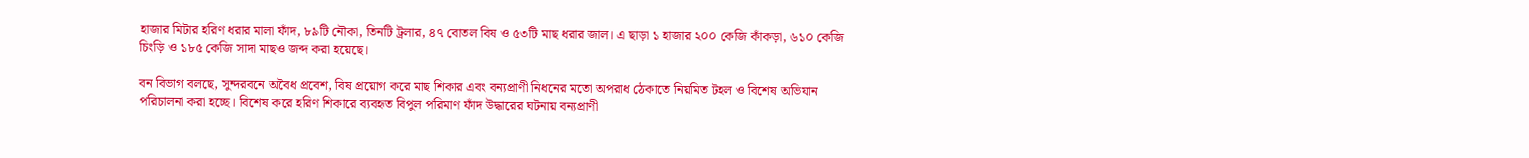হাজার মিটার হরিণ ধরার মালা ফাঁদ, ৮৯টি নৌকা, তিনটি ট্রলার, ৪৭ বোতল বিষ ও ৫৩টি মাছ ধরার জাল। এ ছাড়া ১ হাজার ২০০ কেজি কাঁকড়া, ৬১০ কেজি চিংড়ি ও ১৮৫ কেজি সাদা মাছও জব্দ করা হয়েছে।

বন বিভাগ বলছে, সুন্দরবনে অবৈধ প্রবেশ, বিষ প্রয়োগ করে মাছ শিকার এবং বন্যপ্রাণী নিধনের মতো অপরাধ ঠেকাতে নিয়মিত টহল ও বিশেষ অভিযান পরিচালনা করা হচ্ছে। বিশেষ করে হরিণ শিকারে ব্যবহৃত বিপুল পরিমাণ ফাঁদ উদ্ধারের ঘটনায় বন্যপ্রাণী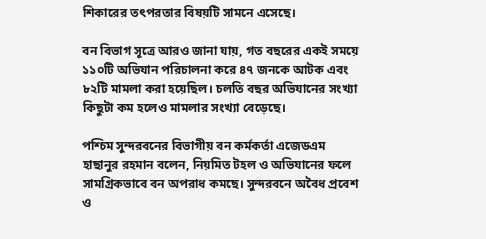শিকারের তৎপরতার বিষয়টি সামনে এসেছে।

বন বিভাগ সূত্রে আরও জানা যায়, গত বছরের একই সময়ে ১১০টি অভিযান পরিচালনা করে ৪৭ জনকে আটক এবং ৮২টি মামলা করা হয়েছিল। চলতি বছর অভিযানের সংখ্যা কিছুটা কম হলেও মামলার সংখ্যা বেড়েছে।

পশ্চিম সুন্দরবনের বিভাগীয় বন কর্মকর্তা এজেডএম হাছানুর রহমান বলেন, নিয়মিত টহল ও অভিযানের ফলে সামগ্রিকভাবে বন অপরাধ কমছে। সুন্দরবনে অবৈধ প্রবেশ ও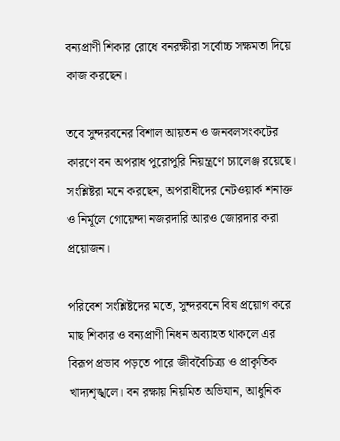বন্যপ্রাণী শিকার রোধে বনরক্ষীরা সর্বোচ্চ সক্ষমতা দিয়ে কাজ করছেন।

তবে সুন্দরবনের বিশাল আয়তন ও জনবলসংকটের কারণে বন অপরাধ পুরোপুরি নিয়ন্ত্রণে চ্যালেঞ্জ রয়েছে। সংশ্লিষ্টরা মনে করছেন, অপরাধীদের নেটওয়ার্ক শনাক্ত ও নির্মূলে গোয়েন্দা নজরদারি আরও জোরদার করা প্রয়োজন।

পরিবেশ সংশ্লিষ্টদের মতে, সুন্দরবনে বিষ প্রয়োগ করে মাছ শিকার ও বন্যপ্রাণী নিধন অব্যাহত থাকলে এর বিরূপ প্রভাব পড়তে পারে জীববৈচিত্র্য ও প্রাকৃতিক খাদ্যশৃঙ্খলে। বন রক্ষায় নিয়মিত অভিযান, আধুনিক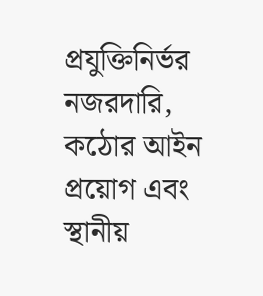প্রযুক্তিনির্ভর নজরদারি, কঠোর আইন প্রয়োগ এবং স্থানীয়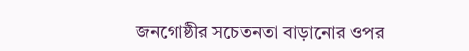জনগোষ্ঠীর সচেতনতা বাড়ানোর ওপর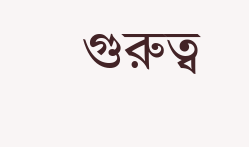গুরুত্ব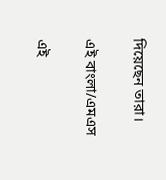দিয়েছেন তারা।

এই বাংলা/এমএস

এই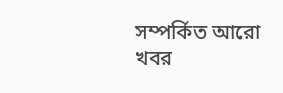সম্পর্কিত আরো খবর